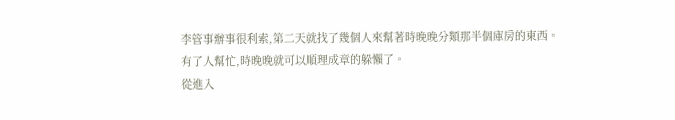李管事辦事很利索,第二天就找了幾個人來幫著時晚晚分類那半個庫房的東西。
有了人幫忙,時晚晚就可以順理成章的躲懶了。
從進入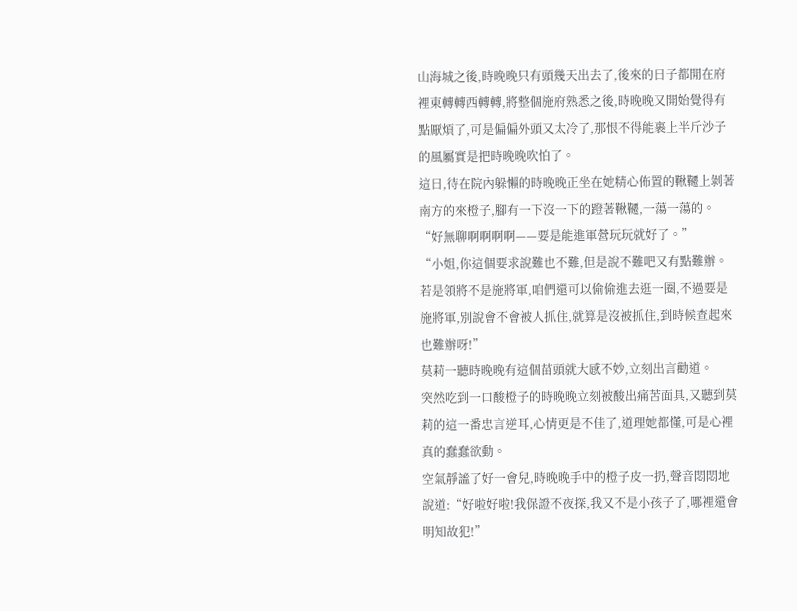山海城之後,時晚晚只有頭幾天出去了,後來的日子都閒在府裡東轉轉西轉轉,將整個施府熟悉之後,時晚晚又開始覺得有點厭煩了,可是偏偏外頭又太冷了,那恨不得能裹上半斤沙子的風屬實是把時晚晚吹怕了。
這日,待在院內躲懶的時晚晚正坐在她精心佈置的鞦韆上剝著南方的來橙子,腳有一下沒一下的蹬著鞦韆,一蕩一蕩的。
“好無聊啊啊啊啊——要是能進軍營玩玩就好了。”
“小姐,你這個要求說難也不難,但是說不難吧又有點難辦。若是領將不是施將軍,咱們還可以偷偷進去逛一圈,不過要是施將軍,別說會不會被人抓住,就算是沒被抓住,到時候查起來也難辦呀!”
莫莉一聽時晚晚有這個苗頭就大感不妙,立刻出言勸道。
突然吃到一口酸橙子的時晚晚立刻被酸出痛苦面具,又聽到莫莉的這一番忠言逆耳,心情更是不佳了,道理她都懂,可是心裡真的蠢蠢欲動。
空氣靜謐了好一會兒,時晚晚手中的橙子皮一扔,聲音悶悶地說道:“好啦好啦!我保證不夜探,我又不是小孩子了,哪裡還會明知故犯!”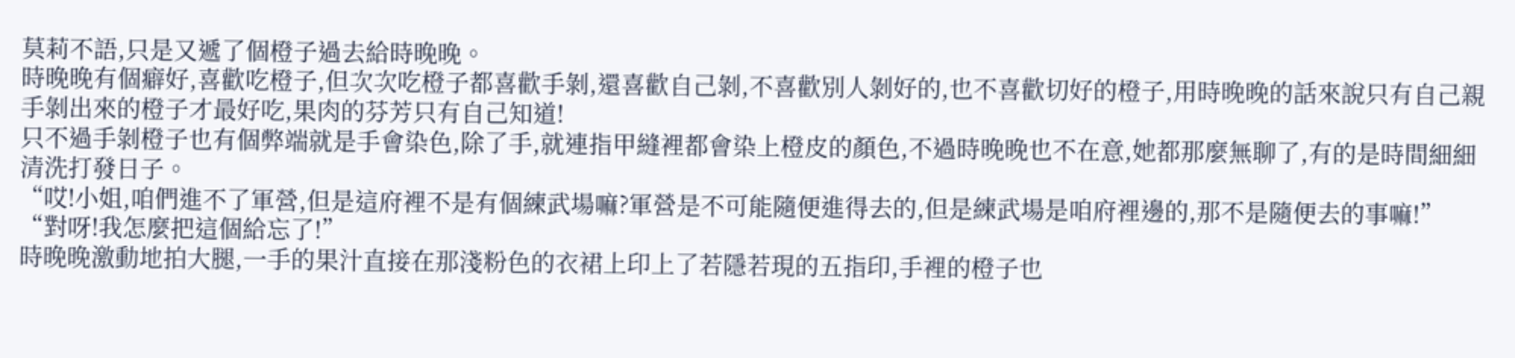莫莉不語,只是又遞了個橙子過去給時晚晚。
時晚晚有個癖好,喜歡吃橙子,但次次吃橙子都喜歡手剝,還喜歡自己剝,不喜歡別人剝好的,也不喜歡切好的橙子,用時晚晚的話來說只有自己親手剝出來的橙子才最好吃,果肉的芬芳只有自己知道!
只不過手剝橙子也有個弊端就是手會染色,除了手,就連指甲縫裡都會染上橙皮的顏色,不過時晚晚也不在意,她都那麼無聊了,有的是時間細細清洗打發日子。
“哎!小姐,咱們進不了軍營,但是這府裡不是有個練武場嘛?軍營是不可能隨便進得去的,但是練武場是咱府裡邊的,那不是隨便去的事嘛!”
“對呀!我怎麼把這個給忘了!”
時晚晚激動地拍大腿,一手的果汁直接在那淺粉色的衣裙上印上了若隱若現的五指印,手裡的橙子也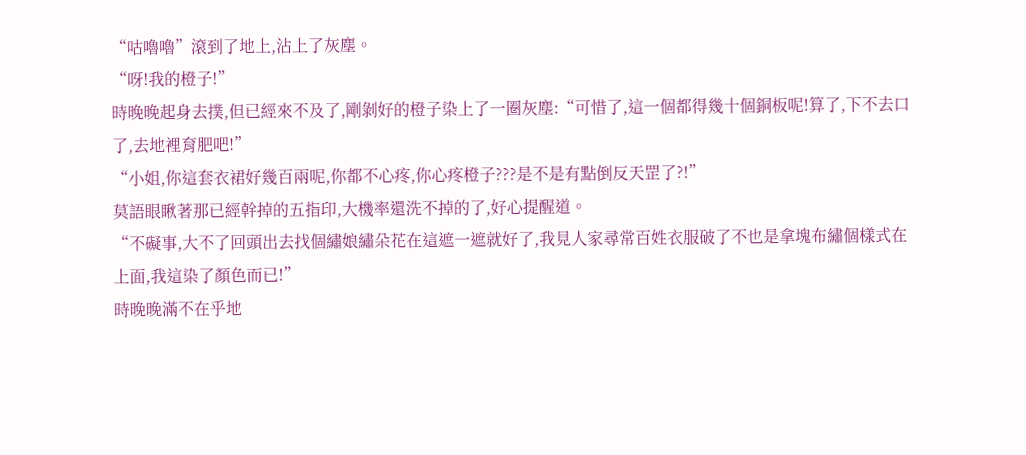“咕嚕嚕”滾到了地上,沾上了灰塵。
“呀!我的橙子!”
時晚晚起身去撲,但已經來不及了,剛剝好的橙子染上了一圈灰塵:“可惜了,這一個都得幾十個銅板呢!算了,下不去口了,去地裡育肥吧!”
“小姐,你這套衣裙好幾百兩呢,你都不心疼,你心疼橙子???是不是有點倒反天罡了?!”
莫語眼瞅著那已經幹掉的五指印,大機率還洗不掉的了,好心提醒道。
“不礙事,大不了回頭出去找個繡娘繡朵花在這遮一遮就好了,我見人家尋常百姓衣服破了不也是拿塊布繡個樣式在上面,我這染了顏色而已!”
時晚晚滿不在乎地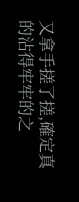又拿手搓了搓,確定真的沾得牢牢的之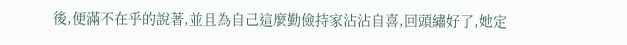後,便滿不在乎的說著,並且為自己這麼勤儉持家沾沾自喜,回頭繡好了,她定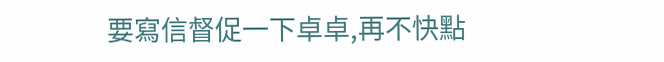要寫信督促一下卓卓,再不快點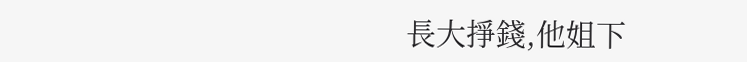長大掙錢,他姐下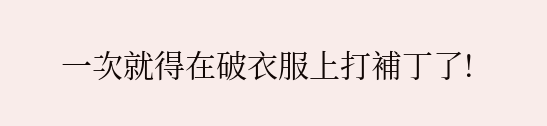一次就得在破衣服上打補丁了!